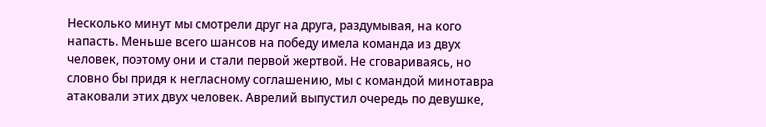Несколько минут мы смотрели друг на друга, раздумывая, на кого напасть. Меньше всего шансов на победу имела команда из двух человек, поэтому они и стали первой жертвой. Не сговариваясь, но словно бы придя к негласному соглашению, мы с командой минотавра атаковали этих двух человек. Аврелий выпустил очередь по девушке,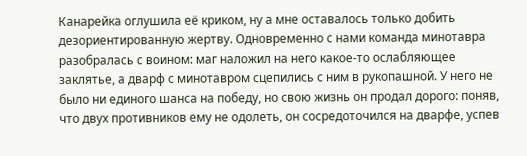Канарейка оглушила её криком, ну а мне оставалось только добить дезориентированную жертву. Одновременно с нами команда минотавра разобралась с воином: маг наложил на него какое-то ослабляющее заклятье, а дварф с минотавром сцепились с ним в рукопашной. У него не было ни единого шанса на победу, но свою жизнь он продал дорого: поняв, что двух противников ему не одолеть, он сосредоточился на дварфе, успев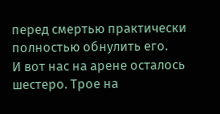перед смертью практически полностью обнулить его.
И вот нас на арене осталось шестеро. Трое на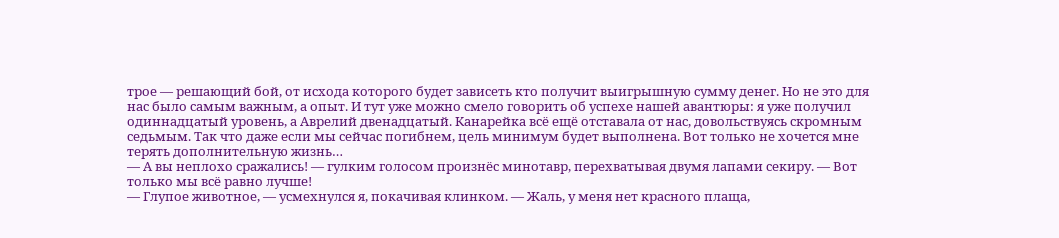трое — решающий бой, от исхода которого будет зависеть кто получит выигрышную сумму денег. Но не это для нас было самым важным, а опыт. И тут уже можно смело говорить об успехе нашей авантюры: я уже получил одиннадцатый уровень, а Аврелий двенадцатый. Канарейка всё ещё отставала от нас, довольствуясь скромным седьмым. Так что даже если мы сейчас погибнем, цель минимум будет выполнена. Вот только не хочется мне терять дополнительную жизнь…
— А вы неплохо сражались! — гулким голосом произнёс минотавр, перехватывая двумя лапами секиру. — Вот только мы всё равно лучше!
— Глупое животное, — усмехнулся я, покачивая клинком. — Жаль, у меня нет красного плаща,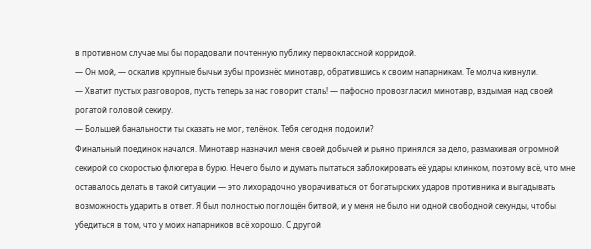в противном случае мы бы порадовали почтенную публику первоклассной корридой.
— Он мой, — оскалив крупные бычьи зубы произнёс минотавр, обратившись к своим напарникам. Те молча кивнули.
— Хватит пустых разговоров, пусть теперь за нас говорит сталь! — пафосно провозгласил минотавр, вздымая над своей рогатой головой секиру.
— Большей банальности ты сказать не мог, телёнок. Тебя сегодня подоили?
Финальный поединок начался. Минотавр назначил меня своей добычей и рьяно принялся за дело, размахивая огромной секирой со скоростью флюгера в бурю. Нечего было и думать пытаться заблокировать её удары клинком, поэтому всё, что мне оставалось делать в такой ситуации — это лихорадочно уворачиваться от богатырских ударов противника и выгадывать возможность ударить в ответ. Я был полностью поглощён битвой, и у меня не было ни одной свободной секунды, чтобы убедиться в том, что у моих напарников всё хорошо. С другой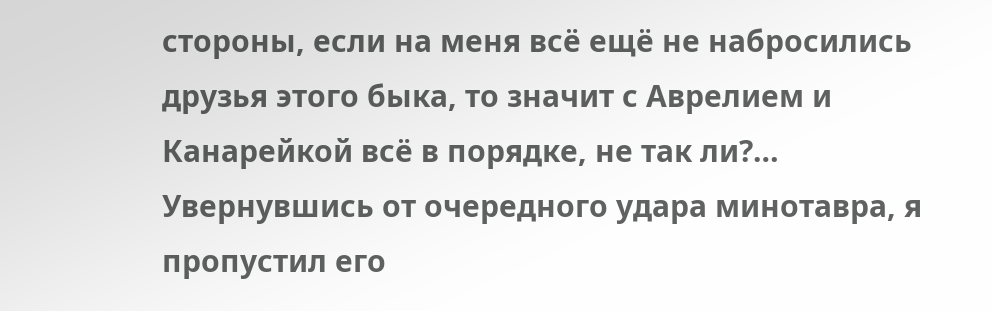стороны, если на меня всё ещё не набросились друзья этого быка, то значит с Аврелием и Канарейкой всё в порядке, не так ли?…
Увернувшись от очередного удара минотавра, я пропустил его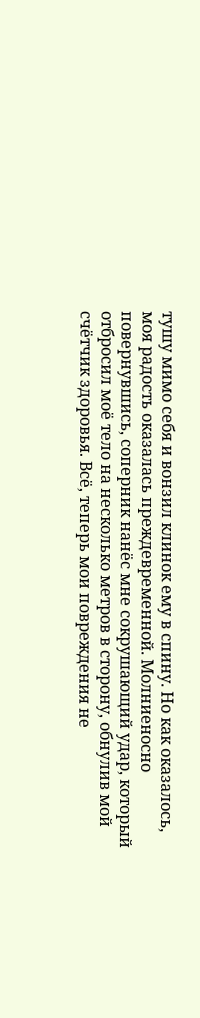тушу мимо себя и вонзил клинок ему в спину. Но как оказалось, моя радость оказалась преждевременной. Молниеносно повернувшись, соперник нанёс мне сокрушающий удар, который отбросил моё тело на несколько метров в сторону, обнулив мой счётчик здоровья. Всё, теперь мои повреждения не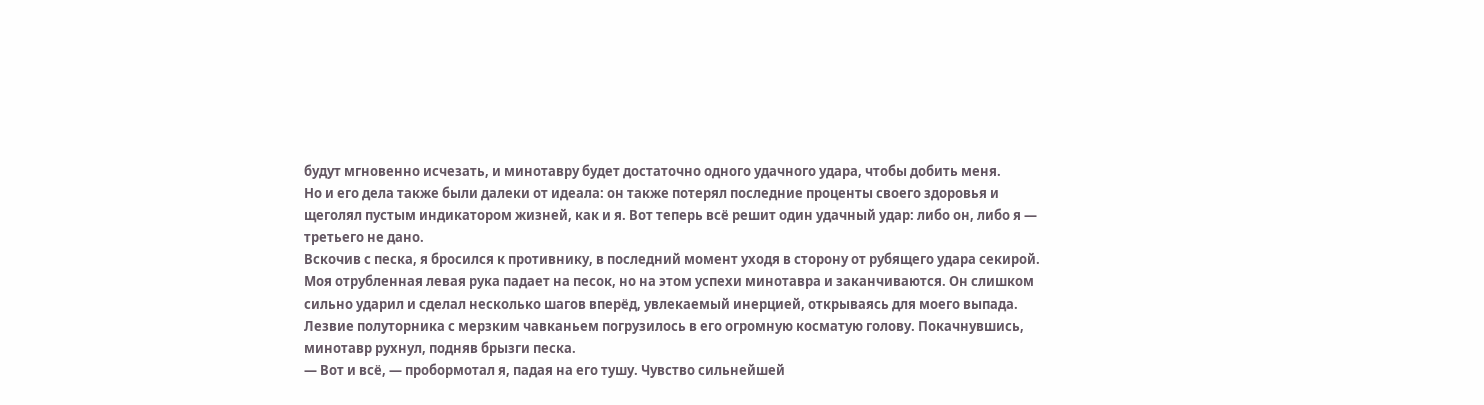будут мгновенно исчезать, и минотавру будет достаточно одного удачного удара, чтобы добить меня.
Но и его дела также были далеки от идеала: он также потерял последние проценты своего здоровья и щеголял пустым индикатором жизней, как и я. Вот теперь всё решит один удачный удар: либо он, либо я — третьего не дано.
Вскочив с песка, я бросился к противнику, в последний момент уходя в сторону от рубящего удара секирой. Моя отрубленная левая рука падает на песок, но на этом успехи минотавра и заканчиваются. Он слишком сильно ударил и сделал несколько шагов вперёд, увлекаемый инерцией, открываясь для моего выпада. Лезвие полуторника с мерзким чавканьем погрузилось в его огромную косматую голову. Покачнувшись, минотавр рухнул, подняв брызги песка.
— Вот и всё, — пробормотал я, падая на его тушу. Чувство сильнейшей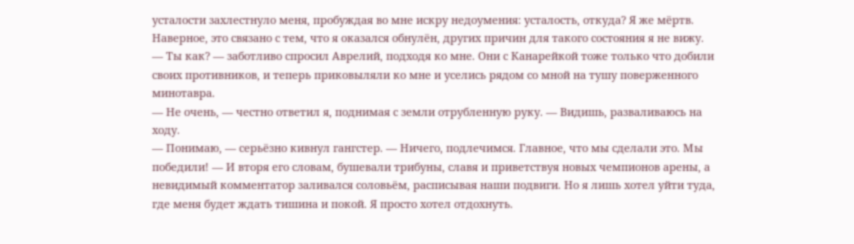усталости захлестнуло меня, пробуждая во мне искру недоумения: усталость, откуда? Я же мёртв. Наверное, это связано с тем, что я оказался обнулён, других причин для такого состояния я не вижу.
— Ты как? — заботливо спросил Аврелий, подходя ко мне. Они с Канарейкой тоже только что добили своих противников, и теперь приковыляли ко мне и уселись рядом со мной на тушу поверженного минотавра.
— Не очень, — честно ответил я, поднимая с земли отрубленную руку. — Видишь, разваливаюсь на ходу.
— Понимаю, — серьёзно кивнул гангстер. — Ничего, подлечимся. Главное, что мы сделали это. Мы победили! — И вторя его словам, бушевали трибуны, славя и приветствуя новых чемпионов арены, а невидимый комментатор заливался соловьём, расписывая наши подвиги. Но я лишь хотел уйти туда, где меня будет ждать тишина и покой. Я просто хотел отдохнуть.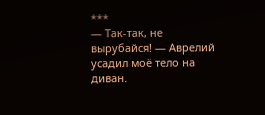***
— Так-так, не вырубайся! — Аврелий усадил моё тело на диван.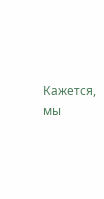Кажется, мы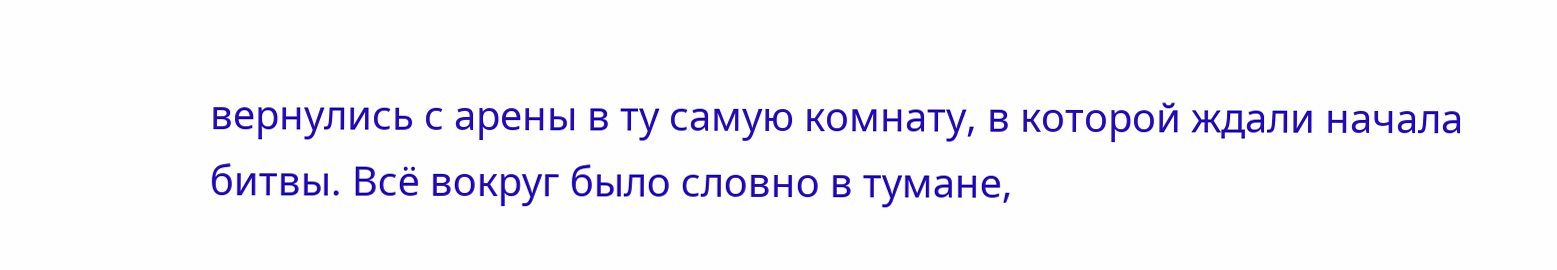вернулись с арены в ту самую комнату, в которой ждали начала битвы. Всё вокруг было словно в тумане,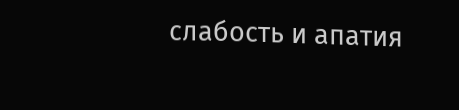слабость и апатия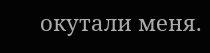окутали меня.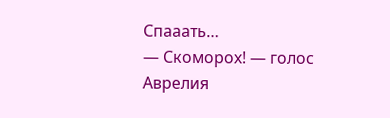Спааать…
— Скоморох! — голос Аврелия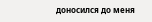доносился до меня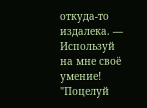откуда-то издалека. — Используй на мне своё умение! "Поцелуй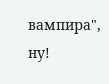вампира", ну!